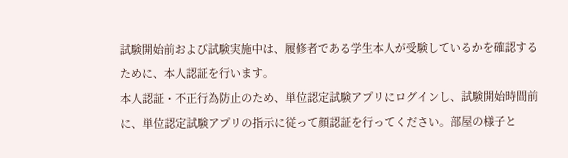試験開始前および試験実施中は、履修者である学生本人が受験しているかを確認するために、本人認証を行います。
本人認証・不正行為防止のため、単位認定試験アプリにログインし、試験開始時間前に、単位認定試験アプリの指示に従って顔認証を行ってください。部屋の様子と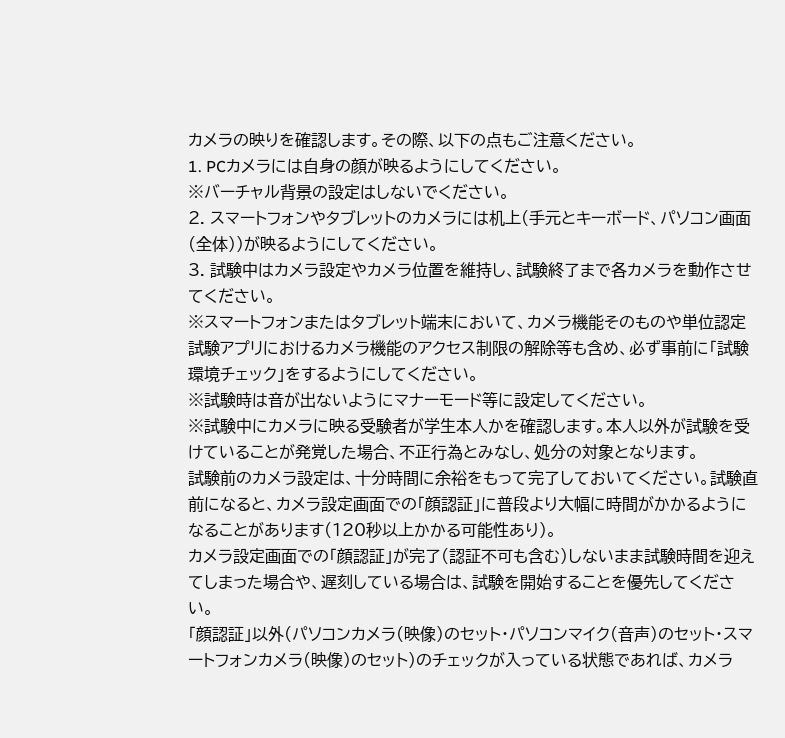カメラの映りを確認します。その際、以下の点もご注意ください。
1. PCカメラには自身の顔が映るようにしてください。
※バーチャル背景の設定はしないでください。
2. スマートフォンやタブレットのカメラには机上(手元とキーボード、パソコン画面(全体))が映るようにしてください。
3. 試験中はカメラ設定やカメラ位置を維持し、試験終了まで各カメラを動作させてください。
※スマートフォンまたはタブレット端末において、カメラ機能そのものや単位認定試験アプリにおけるカメラ機能のアクセス制限の解除等も含め、必ず事前に「試験環境チェック」をするようにしてください。
※試験時は音が出ないようにマナーモード等に設定してください。
※試験中にカメラに映る受験者が学生本人かを確認します。本人以外が試験を受けていることが発覚した場合、不正行為とみなし、処分の対象となります。
試験前のカメラ設定は、十分時間に余裕をもって完了しておいてください。試験直前になると、カメラ設定画面での「顔認証」に普段より大幅に時間がかかるようになることがあります(120秒以上かかる可能性あり)。
カメラ設定画面での「顔認証」が完了(認証不可も含む)しないまま試験時間を迎えてしまった場合や、遅刻している場合は、試験を開始することを優先してください。
「顔認証」以外(パソコンカメラ(映像)のセット・パソコンマイク(音声)のセット・スマートフォンカメラ(映像)のセット)のチェックが入っている状態であれば、カメラ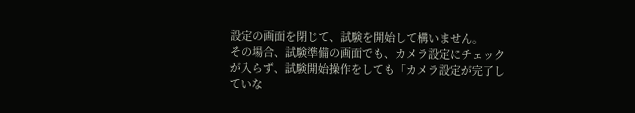設定の画面を閉じて、試験を開始して構いません。
その場合、試験準備の画面でも、カメラ設定にチェックが入らず、試験開始操作をしても「カメラ設定が完了していな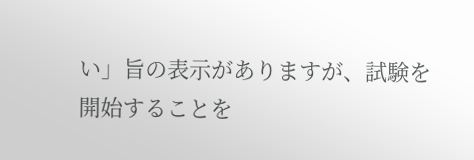い」旨の表示がありますが、試験を開始することを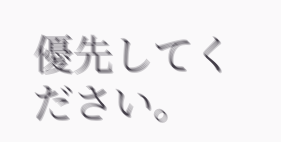優先してください。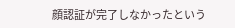顔認証が完了しなかったという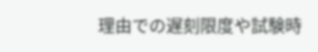理由での遅刻限度や試験時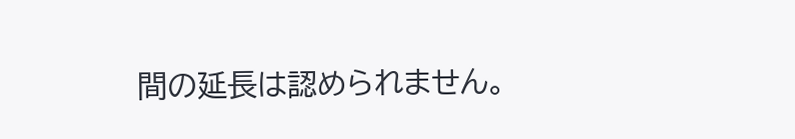間の延長は認められません。